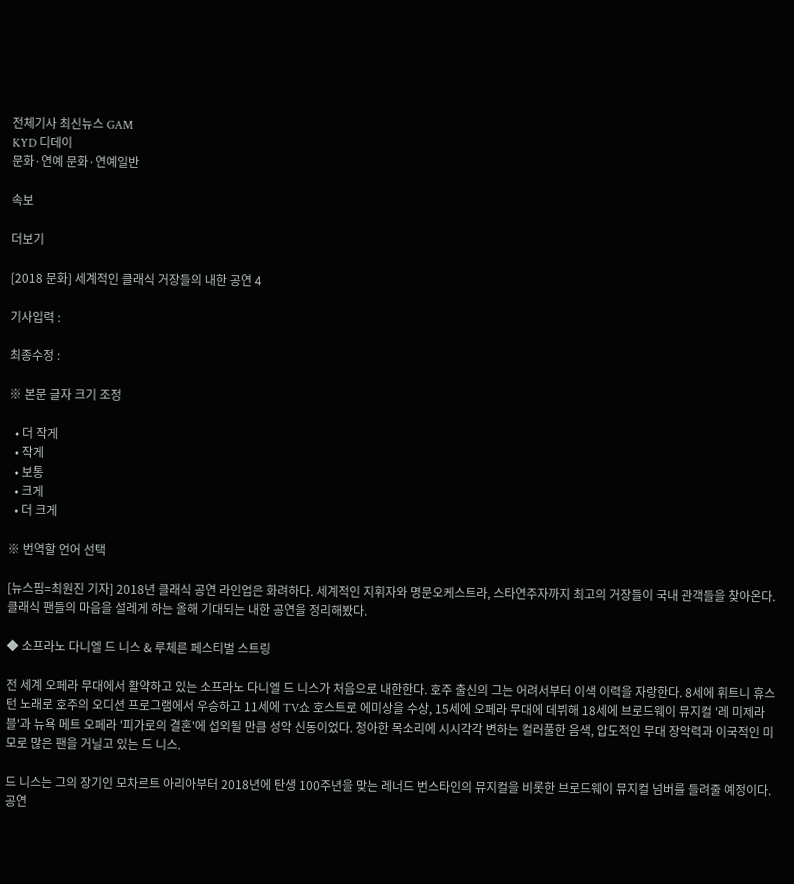전체기사 최신뉴스 GAM
KYD 디데이
문화·연예 문화·연예일반

속보

더보기

[2018 문화] 세계적인 클래식 거장들의 내한 공연 4

기사입력 :

최종수정 :

※ 본문 글자 크기 조정

  • 더 작게
  • 작게
  • 보통
  • 크게
  • 더 크게

※ 번역할 언어 선택

[뉴스핌=최원진 기자] 2018년 클래식 공연 라인업은 화려하다. 세계적인 지휘자와 명문오케스트라, 스타연주자까지 최고의 거장들이 국내 관객들을 찾아온다. 클래식 팬들의 마음을 설레게 하는 올해 기대되는 내한 공연을 정리해봤다.

◆ 소프라노 다니엘 드 니스 & 루체른 페스티벌 스트링

전 세계 오페라 무대에서 활약하고 있는 소프라노 다니엘 드 니스가 처음으로 내한한다. 호주 출신의 그는 어려서부터 이색 이력을 자랑한다. 8세에 휘트니 휴스턴 노래로 호주의 오디션 프로그램에서 우승하고 11세에 TV쇼 호스트로 에미상을 수상, 15세에 오페라 무대에 데뷔해 18세에 브로드웨이 뮤지컬 '레 미제라블'과 뉴욕 메트 오페라 '피가로의 결혼'에 섭외될 만큼 성악 신동이었다. 청아한 목소리에 시시각각 변하는 컬러풀한 음색, 압도적인 무대 장악력과 이국적인 미모로 많은 팬을 거닐고 있는 드 니스.

드 니스는 그의 장기인 모차르트 아리아부터 2018년에 탄생 100주년을 맞는 레너드 번스타인의 뮤지컬을 비롯한 브로드웨이 뮤지컬 넘버를 들려줄 예정이다. 공연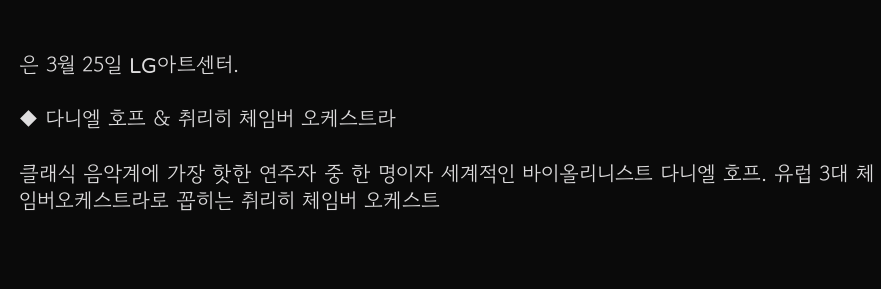은 3월 25일 LG아트센터.

◆ 다니엘 호프 & 취리히 체임버 오케스트라

클래식 음악계에 가장 핫한 연주자 중 한 명이자 세계적인 바이올리니스트 다니엘 호프. 유럽 3대 체임버오케스트라로 꼽히는 취리히 체임버 오케스트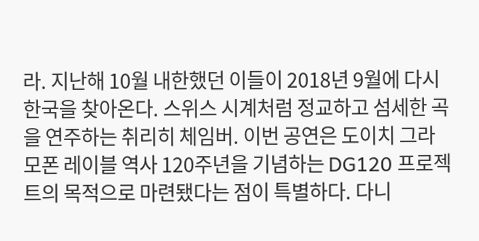라. 지난해 10월 내한했던 이들이 2018년 9월에 다시 한국을 찾아온다. 스위스 시계처럼 정교하고 섬세한 곡을 연주하는 취리히 체임버. 이번 공연은 도이치 그라모폰 레이블 역사 120주년을 기념하는 DG120 프로젝트의 목적으로 마련됐다는 점이 특별하다. 다니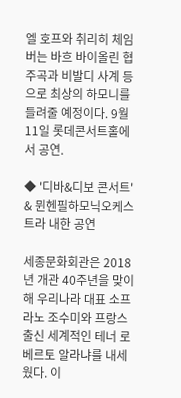엘 호프와 취리히 체임버는 바흐 바이올린 협주곡과 비발디 사계 등으로 최상의 하모니를 들려줄 예정이다. 9월 11일 롯데콘서트홀에서 공연.

◆ '디바&디보 콘서트' & 뮌헨필하모닉오케스트라 내한 공연

세종문화회관은 2018년 개관 40주년을 맞이해 우리나라 대표 소프라노 조수미와 프랑스 출신 세계적인 테너 로베르토 알라냐를 내세웠다. 이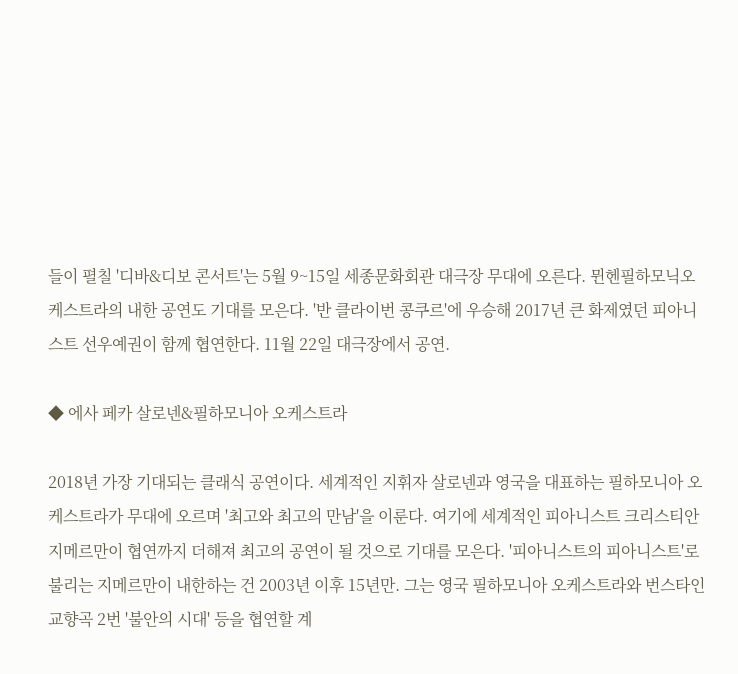들이 펼칠 '디바&디보 콘서트'는 5월 9~15일 세종문화회관 대극장 무대에 오른다. 뮌헨필하모닉오케스트라의 내한 공연도 기대를 모은다. '반 클라이번 콩쿠르'에 우승해 2017년 큰 화제였던 피아니스트 선우예권이 함께 협연한다. 11월 22일 대극장에서 공연.

◆ 에사 페카 살로넨&필하모니아 오케스트라

2018년 가장 기대되는 클래식 공연이다. 세계적인 지휘자 살로넨과 영국을 대표하는 필하모니아 오케스트라가 무대에 오르며 '최고와 최고의 만남'을 이룬다. 여기에 세계적인 피아니스트 크리스티안 지메르만이 협연까지 더해져 최고의 공연이 될 것으로 기대를 모은다. '피아니스트의 피아니스트'로 불리는 지메르만이 내한하는 건 2003년 이후 15년만. 그는 영국 필하모니아 오케스트라와 번스타인 교향곡 2번 '불안의 시대' 등을 협연할 계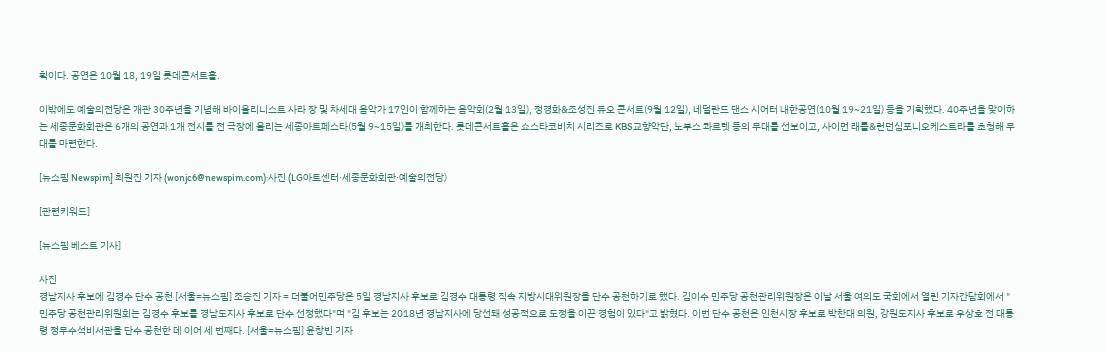획이다. 공연은 10월 18, 19일 롯데콘서트홀.

이밖에도 예술의전당은 개관 30주년을 기념해 바이올리니스트 사라 장 및 차세대 음악가 17인이 함께하는 음악회(2월 13일), 정경화&조성진 듀오 콘서트(9월 12일), 네덜란드 댄스 시어터 내한공연(10월 19~21일) 등을 기획했다. 40주년을 맞이하는 세종문화회관은 6개의 공연과 1개 전시를 전 극장에 올리는 세종아트페스타(5월 9~15일)를 개최한다. 롯데콘서트홀은 쇼스타코비치 시리즈로 KBS교향악단, 노부스 콰르텟 등의 무대를 선보이고, 사이먼 래틀&런던심포니오케스트라를 초청해 무대를 마련한다.

[뉴스핌 Newspim] 최원진 기자 (wonjc6@newspim.com)·사진 (LG아트센터·세종문화회관·예술의전당)

[관련키워드]

[뉴스핌 베스트 기사]

사진
경남지사 후보에 김경수 단수 공천 [서울=뉴스핌] 조승진 기자 = 더불어민주당은 5일 경남지사 후보로 김경수 대통령 직속 지방시대위원장을 단수 공천하기로 했다. 김이수 민주당 공천관리위원장은 이날 서울 여의도 국회에서 열린 기자간담회에서 "민주당 공천관리위원회는 김경수 후보를 경남도지사 후보로 단수 선정했다"며 "김 후보는 2018년 경남지사에 당선돼 성공적으로 도정을 이끈 경험이 있다"고 밝혔다. 이번 단수 공천은 인천시장 후보로 박찬대 의원, 강원도지사 후보로 우상호 전 대통령 정무수석비서관을 단수 공천한 데 이어 세 번째다. [서울=뉴스핌] 윤창빈 기자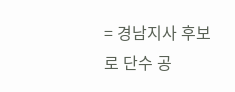= 경남지사 후보로 단수 공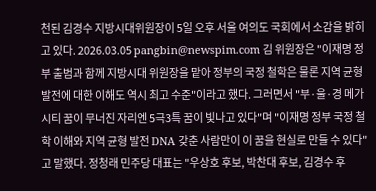천된 김경수 지방시대위원장이 5일 오후 서울 여의도 국회에서 소감을 밝히고 있다. 2026.03.05 pangbin@newspim.com 김 위원장은 "이재명 정부 출범과 함께 지방시대 위원장을 맡아 정부의 국정 철학은 물론 지역 균형 발전에 대한 이해도 역시 최고 수준"이라고 했다. 그러면서 "부·울·경 메가시티 꿈이 무너진 자리엔 5극3특 꿈이 빛나고 있다"며 "이재명 정부 국정 철학 이해와 지역 균형 발전 DNA 갖춘 사람만이 이 꿈을 현실로 만들 수 있다"고 말했다. 정청래 민주당 대표는 "우상호 후보, 박찬대 후보, 김경수 후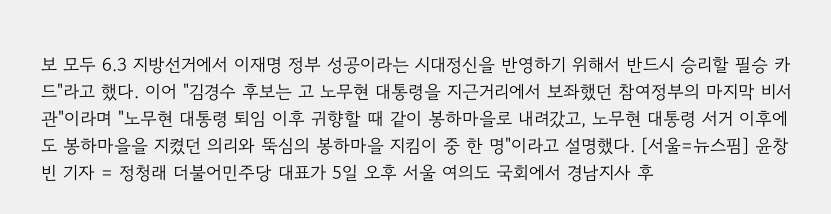보 모두 6.3 지방선거에서 이재명 정부 성공이라는 시대정신을 반영하기 위해서 반드시 승리할 필승 카드"라고 했다. 이어 "김경수 후보는 고 노무현 대통령을 지근거리에서 보좌했던 참여정부의 마지막 비서관"이라며 "노무현 대통령 퇴임 이후 귀향할 때 같이 봉하마을로 내려갔고, 노무현 대통령 서거 이후에도 봉하마을을 지켰던 의리와 뚝심의 봉하마을 지킴이 중 한 명"이라고 설명했다. [서울=뉴스핌] 윤창빈 기자 = 정청래 더불어민주당 대표가 5일 오후 서울 여의도 국회에서 경남지사 후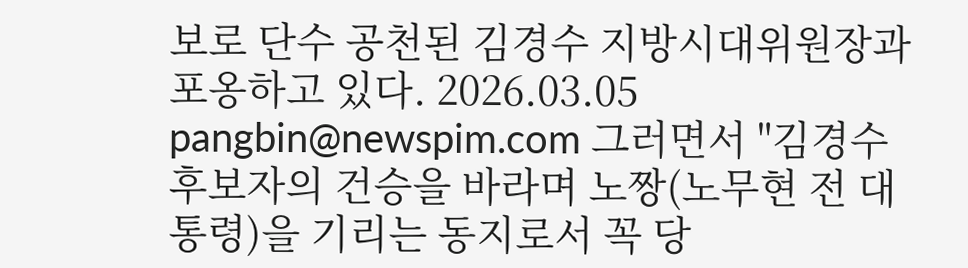보로 단수 공천된 김경수 지방시대위원장과 포옹하고 있다. 2026.03.05 pangbin@newspim.com 그러면서 "김경수 후보자의 건승을 바라며 노짱(노무현 전 대통령)을 기리는 동지로서 꼭 당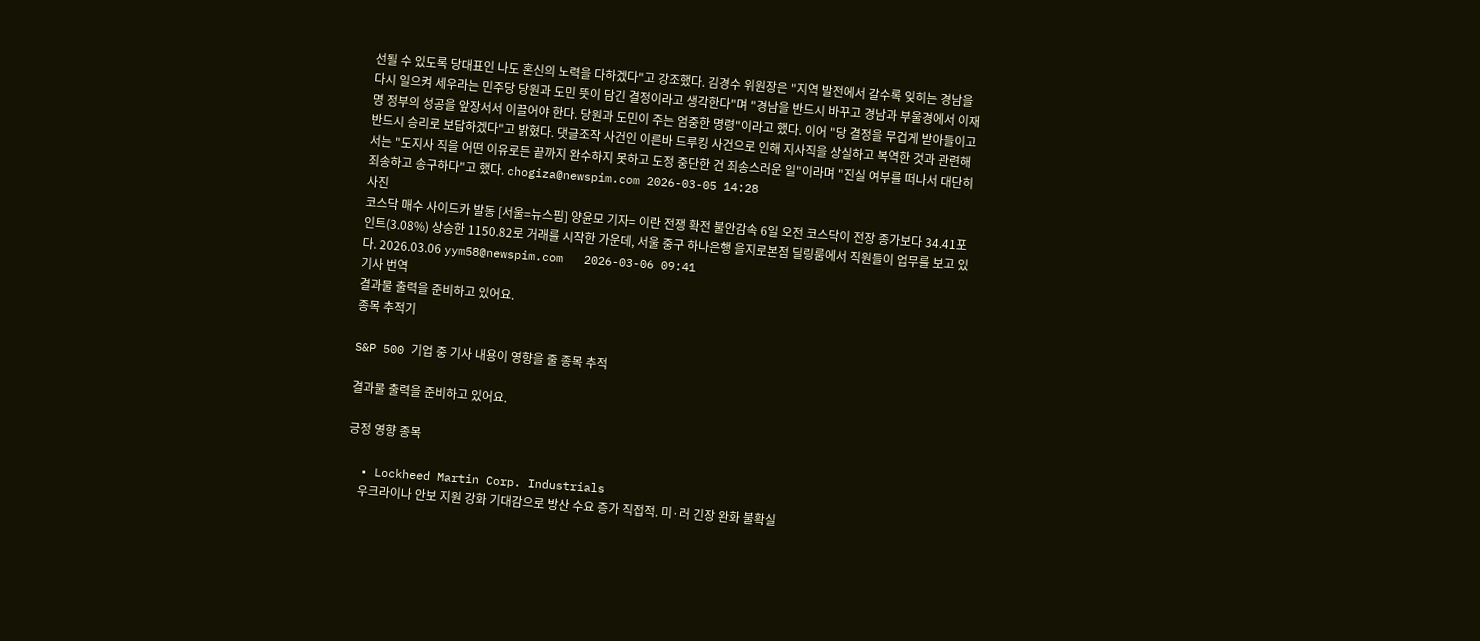선될 수 있도록 당대표인 나도 혼신의 노력을 다하겠다"고 강조했다. 김경수 위원장은 "지역 발전에서 갈수록 잊히는 경남을 다시 일으켜 세우라는 민주당 당원과 도민 뜻이 담긴 결정이라고 생각한다"며 "경남을 반드시 바꾸고 경남과 부울경에서 이재명 정부의 성공을 앞장서서 이끌어야 한다. 당원과 도민이 주는 엄중한 명령"이라고 했다. 이어 "당 결정을 무겁게 받아들이고 반드시 승리로 보답하겠다"고 밝혔다. 댓글조작 사건인 이른바 드루킹 사건으로 인해 지사직을 상실하고 복역한 것과 관련해서는 "도지사 직을 어떤 이유로든 끝까지 완수하지 못하고 도정 중단한 건 죄송스러운 일"이라며 "진실 여부를 떠나서 대단히 죄송하고 송구하다"고 했다. chogiza@newspim.com 2026-03-05 14:28
사진
코스닥 매수 사이드카 발동 [서울=뉴스핌] 양윤모 기자= 이란 전쟁 확전 불안감속 6일 오전 코스닥이 전장 종가보다 34.41포인트(3.08%) 상승한 1150.82로 거래를 시작한 가운데, 서울 중구 하나은행 을지로본점 딜링룸에서 직원들이 업무를 보고 있다. 2026.03.06 yym58@newspim.com   2026-03-06 09:41
기사 번역
결과물 출력을 준비하고 있어요.
종목 추적기

S&P 500 기업 중 기사 내용이 영향을 줄 종목 추적

결과물 출력을 준비하고 있어요.

긍정 영향 종목

  • Lockheed Martin Corp. Industrials
    우크라이나 안보 지원 강화 기대감으로 방산 수요 증가 직접적. 미·러 긴장 완화 불확실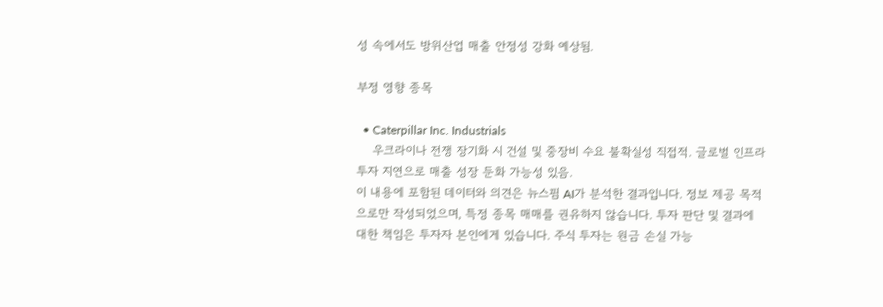성 속에서도 방위산업 매출 안정성 강화 예상됨.

부정 영향 종목

  • Caterpillar Inc. Industrials
    우크라이나 전쟁 장기화 시 건설 및 중장비 수요 불확실성 직접적. 글로벌 인프라 투자 지연으로 매출 성장 둔화 가능성 있음.
이 내용에 포함된 데이터와 의견은 뉴스핌 AI가 분석한 결과입니다. 정보 제공 목적으로만 작성되었으며, 특정 종목 매매를 권유하지 않습니다. 투자 판단 및 결과에 대한 책임은 투자자 본인에게 있습니다. 주식 투자는 원금 손실 가능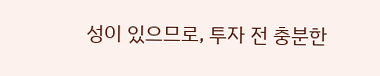성이 있으므로, 투자 전 충분한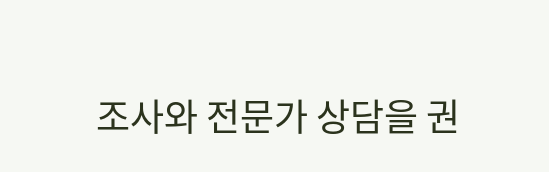조사와 전문가 상담을 권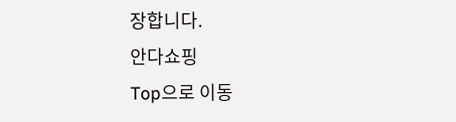장합니다.
안다쇼핑
Top으로 이동